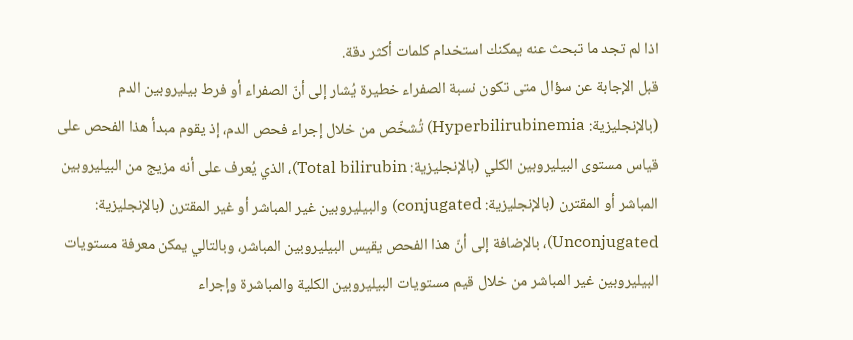اذا لم تجد ما تبحث عنه يمكنك استخدام كلمات أكثر دقة.
قبل الإجابة عن سؤال متى تكون نسبة الصفراء خطيرة يُشار إلى أنّ الصفراء أو فرط بيليروبين الدم (بالإنجليزية: Hyperbilirubinemia) تُشخّص من خلال إجراء فحص الدم، إذ يقوم مبدأ هذا الفحص على قياس مستوى البيليروبين الكلي (بالإنجليزية: Total bilirubin)، الذي يُعرف على أنه مزيج من البيليروبين المباشر أو المقترن (بالإنجليزية: conjugated) والبيليروبين غير المباشر أو غير المقترن (بالإنجليزية: Unconjugated)، بالإضافة إلى أنّ هذا الفحص يقيس البيليروبين المباشر، وبالتالي يمكن معرفة مستويات البيليروبين غير المباشر من خلال قيم مستويات البيليروبين الكلية والمباشرة وإجراء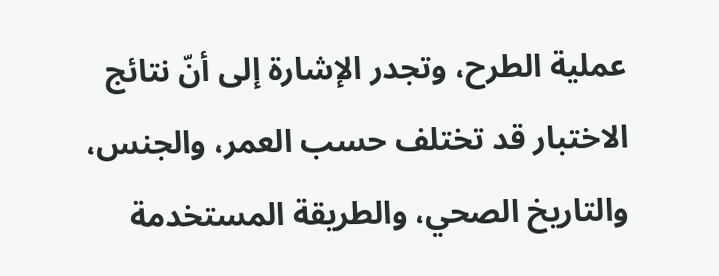عملية الطرح، وتجدر الإشارة إلى أنّ نتائج الاختبار قد تختلف حسب العمر، والجنس، والتاريخ الصحي، والطريقة المستخدمة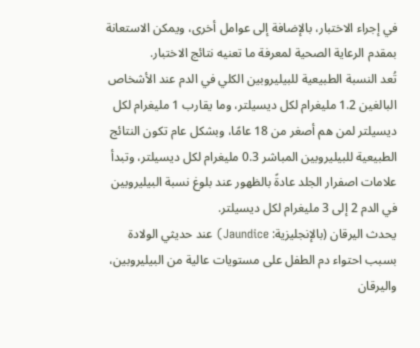في إجراء الاختبار، بالإضافة إلى عوامل أخرى، ويمكن الاستعانة بمقدم الرعاية الصحية لمعرفة ما تعنيه نتائج الاختبار.
تُعد النسبة الطبيعية للبيليروبين الكلي في الدم عند الأشخاص البالغين 1.2 مليغرام لكل ديسيلتر، وما يقارب 1 مليغرام لكل ديسيلتر لمن هم أصغر من 18 عامًا، وبشكل عام تكون النتائج الطبيعية للبيليروبين المباشر 0.3 مليغرام لكل ديسيلتر، وتبدأ علامات اصفرار الجلد عادةً بالظهور عند بلوغ نسبة البيليروبين في الدم 2 إلى 3 مليغرام لكل ديسيلتر.
يحدث اليرقان (بالإنجليزية: Jaundice) عند حديثي الولادة بسبب احتواء دم الطفل على مستويات عالية من البيليروبين، واليرقان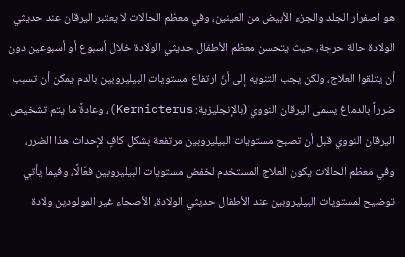هو اصفرار الجلد والجزء الأبيض من العينين، وفي معظم الحالات لا يعتبر اليرقان عند حديثي الولادة حالة حرجة، حيث يتحسن معظم الأطفال حديثي الولادة خلال أسبوع أو أسبوعين دون أن يتلقوا العلاج، ولكن يجب التنويه إلى أنّ ارتفاع مستويات البيليروبين بالدم يمكن أن تسبب ضرراً بالدماغ يسمى اليرقان النووي (بالإنجليزية: Kernicterus)، وعادةً ما يتم تشخيص اليرقان النووي قبل أن تصبح مستويات البيليروبين مرتفعة بشكل كافٍ لإحداث هذا الضرر، وفي معظم الحالات يكون العلاج المستخدم لخفض مستويات البيليروبين فعّالًا، وفيما يأتي توضيح لمستويات البيليروبين عند الأطفال حديثي الولادة، الأصحاء غير المولودين ولادة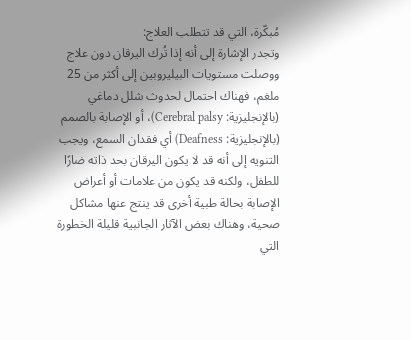مُبكّرة، التي قد تتطلب العلاج:
وتجدر الإشارة إلى أنه إذا تُرك اليرقان دون علاج ووصلت مستويات البيليروبين إلى أكثر من 25 ملغم، فهناك احتمال لحدوث شلل دماغي (بالإنجليزية: Cerebral palsy)، أو الإصابة بالصمم (بالإنجليزية: Deafness) أي فقدان السمع، ويجب التنويه إلى أنه قد لا يكون اليرقان بحد ذاته ضارًا للطفل، ولكنه قد يكون من علامات أو أعراض الإصابة بحالة طبية أخرى قد ينتج عنها مشاكل صحية، وهناك بعض الآثار الجانبية قليلة الخطورة التي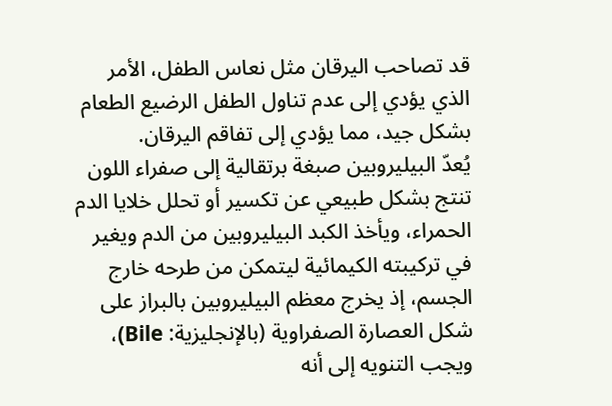قد تصاحب اليرقان مثل نعاس الطفل، الأمر الذي يؤدي إلى عدم تناول الطفل الرضيع الطعام بشكل جيد، مما يؤدي إلى تفاقم اليرقان.
يُعدّ البيليروبين صبغة برتقالية إلى صفراء اللون تنتج بشكل طبيعي عن تكسير أو تحلل خلايا الدم الحمراء، ويأخذ الكبد البيليروبين من الدم ويغير في تركيبته الكيمائية ليتمكن من طرحه خارج الجسم، إذ يخرج معظم البيليروبين بالبراز على شكل العصارة الصفراوية (بالإنجليزية: Bile)، ويجب التنويه إلى أنه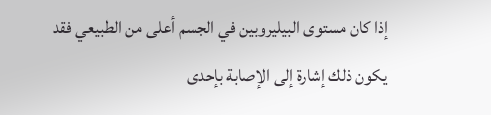إذا كان مستوى البيليروبين في الجسم أعلى من الطبيعي فقد يكون ذلك إشارة إلى الإصابة بإحدى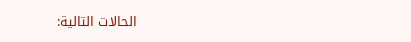الحالات التالية: